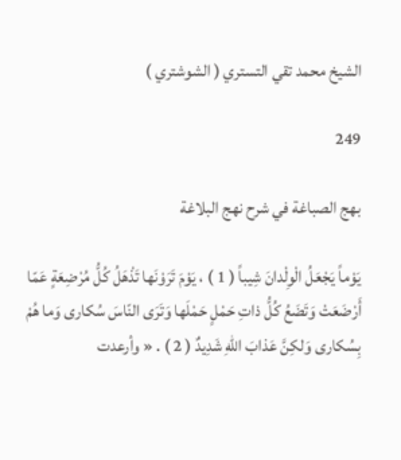الشيخ محمد تقي التستري ( الشوشتري )

249

بهج الصباغة في شرح نهج البلاغة

يَوْماً يَجْعَلُ الْوِلْدانَ شِيباً ( 1 ) ، يَوْمَ تَرَوْنَها تَذْهَلُ كُلُّ مُرْضِعَةٍ عَمّا أَرْضَعَتْ وَتَضَعُ كُلُّ ذاتِ حَمْلٍ حَمْلَها وَتَرَى النّاسَ سُكارى وَما هُمْ بِسُكارى وَلكِنَّ عَذابَ اللّهِ شَدِيدٌ ( 2 ) . « وأرعدت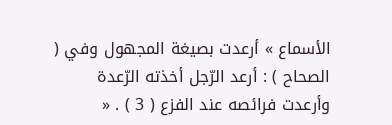الأسماع » أرعدت بصيغة المجهول وفي ( الصحاح ) : أرعد الرّجل أخذته الرّعدة وأرعدت فرائصه عند الفزع ( 3 ) . «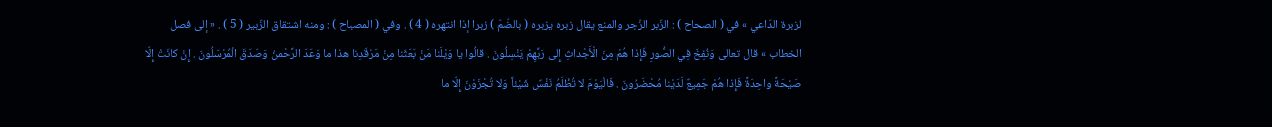لزبرة الدّاعي » في ( الصحاح ) : الزّبر الزّجر والمنع يقال زبره يزبره ( بالضّمّ ) زبرا إذا انتهره ( 4 ) . وفي ( المصباح ) : ومنه اشتقاق الزّبير ( 5 ) . « إلى فصل الخطاب » قال تعالى وَنُفِخَ فِي الصُّورِ فَإِذا هُمْ مِنَ الْأَجْداثِ إِلى رَبِّهِمْ يَنْسِلُونَ . قالُوا يا وَيْلَنا مَنْ بَعَثَنا مِنْ مَرْقَدِنا هذا ما وَعَدَ الرَّحْمنُ وَصَدَقَ الْمُرْسَلُونَ . إِنْ كانَتْ إِلّا صَيْحَةً واحِدَةً فَإِذا هُمْ جَمِيعٌ لَدَيْنا مُحْضَرُونَ . فَالْيَوْمَ لا تُظْلَمُ نَفْسٌ شَيْئاً وَلا تُجْزَوْنَ إِلّا ما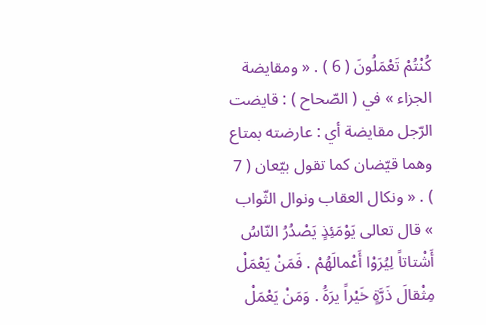كُنْتُمْ تَعْمَلُونَ ( 6 ) . « ومقايضة الجزاء » في ( الصّحاح ) : قايضت الرّجل مقايضة أي : عارضته بمتاع وهما قيّضان كما تقول بيّعان ( 7 ) . « ونكال العقاب ونوال الثّواب » قال تعالى يَوْمَئِذٍ يَصْدُرُ النّاسُ أَشْتاتاً لِيُرَوْا أَعْمالَهُمْ . فَمَنْ يَعْمَلْ مِثْقالَ ذَرَّةٍ خَيْراً يرَهَُ . وَمَنْ يَعْمَلْ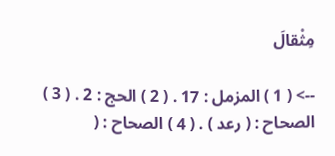مِثْقالَ

--> ( 1 ) المزمل : 17 . ( 2 ) الحج : 2 . ( 3 ) الصحاح : ( رعد ) . ( 4 ) الصحاح : (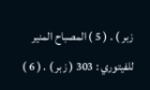زبر ) . ( 5 ) المصباح المنير للفيتوري : 303 ( زبر ) . ( 6 )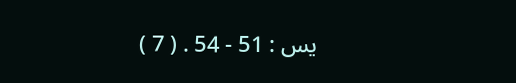يس : 51 - 54 . ( 7 )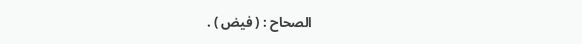الصحاح : ( فيض ) .